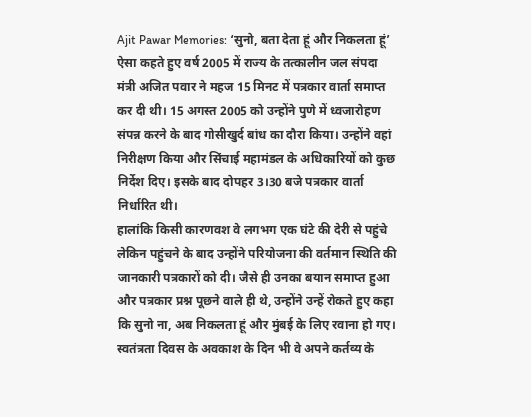Ajit Pawar Memories: ‘सुनो, बता देता हूं और निकलता हूं’ ऐसा कहते हुए वर्ष 2005 में राज्य के तत्कालीन जल संपदा मंत्री अजित पवार ने महज 15 मिनट में पत्रकार वार्ता समाप्त कर दी थी। 15 अगस्त 2005 को उन्होंने पुणे में ध्वजारोहण संपन्न करने के बाद गोसीखुर्द बांध का दौरा किया। उन्होंने वहां निरीक्षण किया और सिंचाई महामंडल के अधिकारियों को कुछ निर्देश दिए। इसके बाद दोपहर 3।30 बजे पत्रकार वार्ता निर्धारित थी।
हालांकि किसी कारणवश वे लगभग एक घंटे की देरी से पहुंचे लेकिन पहुंचने के बाद उन्होंने परियोजना की वर्तमान स्थिति की जानकारी पत्रकारों को दी। जैसे ही उनका बयान समाप्त हुआ और पत्रकार प्रश्न पूछने वाले ही थे, उन्होंने उन्हें रोकते हुए कहा कि सुनो ना, अब निकलता हूं और मुंबई के लिए रवाना हो गए। स्वतंत्रता दिवस के अवकाश के दिन भी वे अपने कर्तव्य के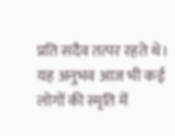प्रति सदैव तत्पर रहते थे। यह अनुभव आज भी कई लोगों की स्मृति में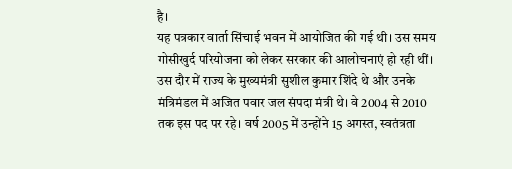है।
यह पत्रकार वार्ता सिंचाई भवन में आयोजित की गई थी। उस समय गोसीखुर्द परियोजना को लेकर सरकार की आलोचनाएं हो रही थीं। उस दौर में राज्य के मुख्यमंत्री सुशील कुमार शिंदे थे और उनके मंत्रिमंडल में अजित पवार जल संपदा मंत्री थे। वे 2004 से 2010 तक इस पद पर रहे। वर्ष 2005 में उन्होंने 15 अगस्त, स्वतंत्रता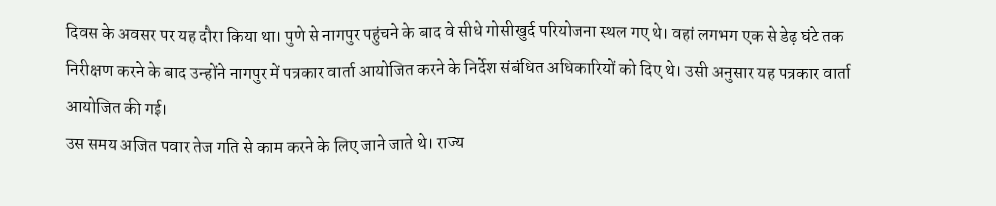दिवस के अवसर पर यह दौरा किया था। पुणे से नागपुर पहुंचने के बाद वे सीधे गोसीखुर्द परियोजना स्थल गए थे। वहां लगभग एक से डेढ़ घंटे तक निरीक्षण करने के बाद उन्होंने नागपुर में पत्रकार वार्ता आयोजित करने के निर्देश संबंधित अधिकारियों को दिए थे। उसी अनुसार यह पत्रकार वार्ता आयोजित की गई।
उस समय अजित पवार तेज गति से काम करने के लिए जाने जाते थे। राज्य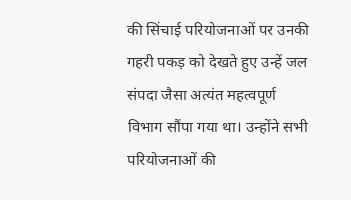की सिंचाई परियोजनाओं पर उनकी गहरी पकड़ को देखते हुए उन्हें जल संपदा जैसा अत्यंत महत्वपूर्ण विभाग सौंपा गया था। उन्होंने सभी परियोजनाओं की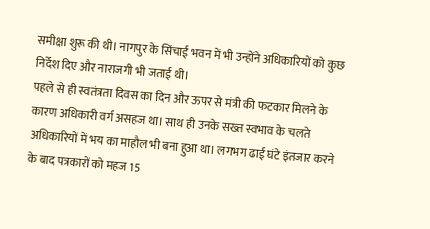समीक्षा शुरू की थी। नागपुर के सिंचाई भवन में भी उन्होंने अधिकारियों को कुछ निर्देश दिए और नाराजगी भी जताई थी।
पहले से ही स्वतंत्रता दिवस का दिन और ऊपर से मंत्री की फटकार मिलने के कारण अधिकारी वर्ग असहज था। साथ ही उनके सख्त स्वभाव के चलते अधिकारियों में भय का माहौल भी बना हुआ था। लगभग ढाई घंटे इंतजार करने के बाद पत्रकारों को महज 15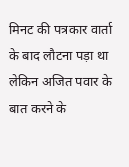मिनट की पत्रकार वार्ता के बाद लौटना पड़ा था लेकिन अजित पवार के बात करने के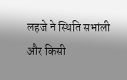लहजे ने स्थिति सभांली और किसी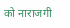को नाराजगी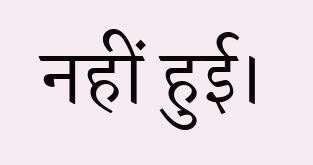नहीं हुई।